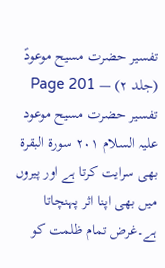تفسیر حضرت مسیح موعودؑ (جلد ۲) — Page 201
تفسیر حضرت مسیح موعود علیہ السلام ۲۰۱ سورة البقرة بھی سرایت کرتا ہے اور پیروں میں بھی اپنا اثر پہنچاتا ہے۔غرض تمام ظلمت کو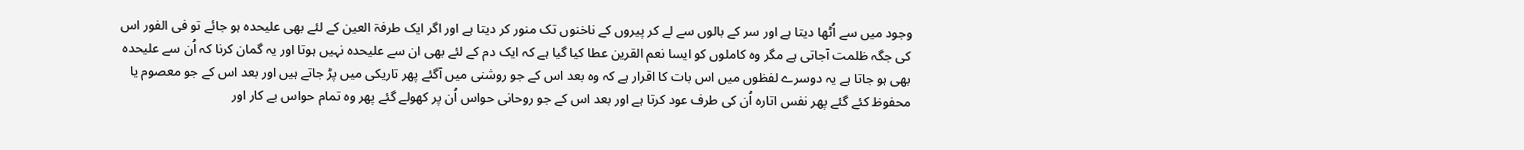وجود میں سے اُٹھا دیتا ہے اور سر کے بالوں سے لے کر پیروں کے ناخنوں تک منور کر دیتا ہے اور اگر ایک طرفۃ العین کے لئے بھی علیحدہ ہو جائے تو فی الفور اس کی جگہ ظلمت آجاتی ہے مگر وہ کاملوں کو ایسا نعم القرین عطا کیا گیا ہے کہ ایک دم کے لئے بھی ان سے علیحدہ نہیں ہوتا اور یہ گمان کرنا کہ اُن سے علیحدہ بھی ہو جاتا ہے یہ دوسرے لفظوں میں اس بات کا اقرار ہے کہ وہ بعد اس کے جو روشنی میں آگئے پھر تاریکی میں پڑ جاتے ہیں اور بعد اس کے جو معصوم یا محفوظ کئے گئے پھر نفس اتارہ اُن کی طرف عود کرتا ہے اور بعد اس کے جو روحانی حواس اُن پر کھولے گئے پھر وہ تمام حواس بے کار اور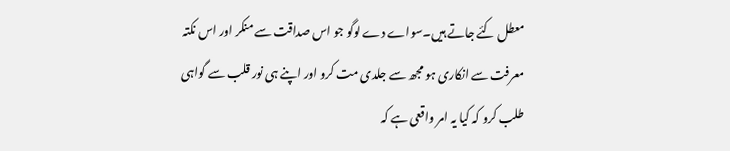معطل کئے جاتے ہیں۔سواے دے لوگو جو اس صداقت سے منکر اور اس نکتہ معرفت سے انکاری ہو مجھ سے جلدی مت کرو اور اپنے ہی نور قلب سے گواہی طلب کرو کہ کیا یہ امر واقعی ہے کہ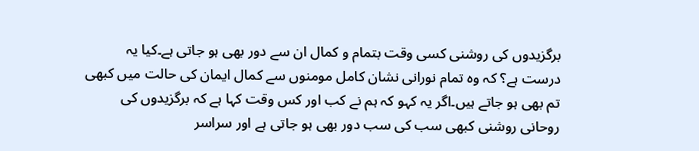برگزیدوں کی روشنی کسی وقت بتمام و کمال ان سے دور بھی ہو جاتی ہے۔کیا یہ درست ہے؟ کہ وہ تمام نورانی نشان کامل مومنوں سے کمال ایمان کی حالت میں کبھی تم بھی ہو جاتے ہیں۔اگر یہ کہو کہ ہم نے کب اور کس وقت کہا ہے کہ برگزیدوں کی روحانی روشنی کبھی سب کی سب دور بھی ہو جاتی ہے اور سراسر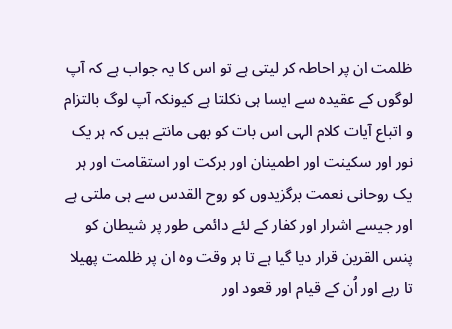ظلمت ان پر احاطہ کر لیتی ہے تو اس کا یہ جواب ہے کہ آپ لوگوں کے عقیدہ سے ایسا ہی نکلتا ہے کیونکہ آپ لوگ بالتزام و اتباع آیات کلام الہی اس بات کو بھی مانتے ہیں کہ ہر یک نور اور سکینت اور اطمینان اور برکت اور استقامت اور ہر یک روحانی نعمت برگزیدوں کو روح القدس سے ہی ملتی ہے اور جیسے اشرار اور کفار کے لئے دائمی طور پر شیطان کو پنس القرين قرار دیا گیا ہے تا ہر وقت وہ ان پر ظلمت پھیلا تا رہے اور اُن کے قیام اور قعود اور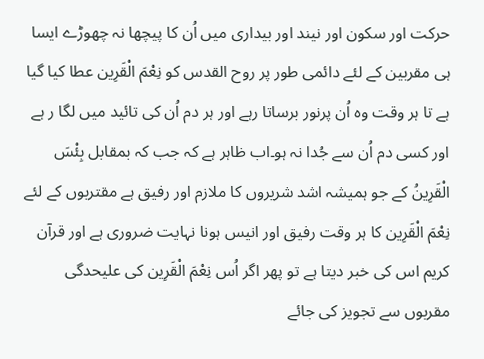حرکت اور سکون اور نیند اور بیداری میں اُن کا پیچھا نہ چھوڑے ایسا ہی مقربین کے لئے دائمی طور پر روح القدس کو نِعْمَ الْقَرِين عطا کیا گیا ہے تا ہر وقت وہ اُن پرنور برساتا رہے اور ہر دم اُن کی تائید میں لگا ر ہے اور کسی دم اُن سے جُدا نہ ہو۔اب ظاہر ہے کہ جب کہ بمقابل بِئْسَ الْقَرِينُ کے جو ہمیشہ اشد شریروں کا ملازم اور رفیق ہے مقتربوں کے لئے نِعْمَ الْقَرِین کا ہر وقت رفیق اور انیس ہونا نہایت ضروری ہے اور قرآن کریم اس کی خبر دیتا ہے تو پھر اگر اُس نِعْمَ الْقَرِین کی علیحدگی مقربوں سے تجویز کی جائے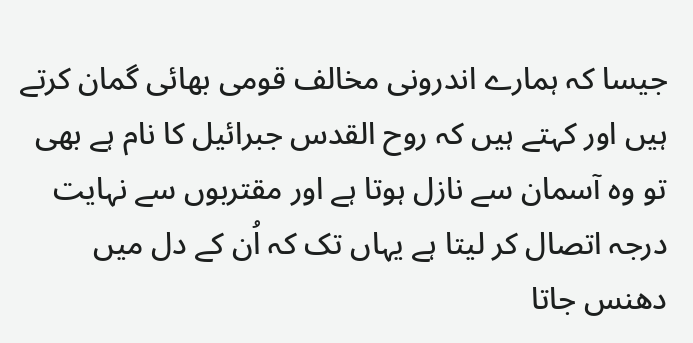جیسا کہ ہمارے اندرونی مخالف قومی بھائی گمان کرتے ہیں اور کہتے ہیں کہ روح القدس جبرائیل کا نام ہے بھی تو وہ آسمان سے نازل ہوتا ہے اور مقتربوں سے نہایت درجہ اتصال کر لیتا ہے یہاں تک کہ اُن کے دل میں دھنس جاتا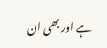ہے اور بھی ان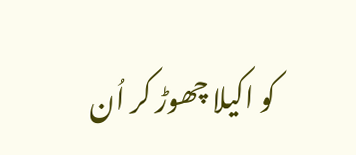کو اکیلا چھوڑ کر اُن